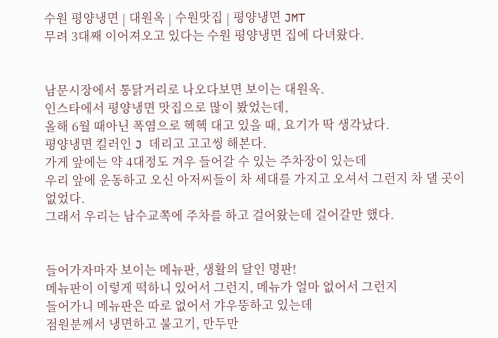수원 평양냉면 | 대원옥 | 수원맛집 | 평양냉면 JMT
무려 3대째 이어져오고 있다는 수원 평양냉면 집에 다녀왔다.


남문시장에서 통닭거리로 나오다보면 보이는 대원옥.
인스타에서 평양냉면 맛집으로 많이 봤었는데,
올해 6월 때아닌 폭염으로 헥헥 대고 있을 때, 요기가 딱 생각났다.
평양냉면 킬러인 J 데리고 고고씽 해본다.
가게 앞에는 약 4대정도 겨우 들어갈 수 있는 주차장이 있는데
우리 앞에 운동하고 오신 아저씨들이 차 세대를 가지고 오셔서 그런지 차 댈 곳이 없었다.
그래서 우리는 남수교쪽에 주차를 하고 걸어왔는데 걸어갈만 했다.


들어가자마자 보이는 메뉴판, 생활의 달인 명판!
메뉴판이 이렇게 떡하니 있어서 그런지, 메뉴가 얼마 없어서 그런지
들어가니 메뉴판은 따로 없어서 갸우뚱하고 있는데
점원분께서 냉면하고 불고기, 만두만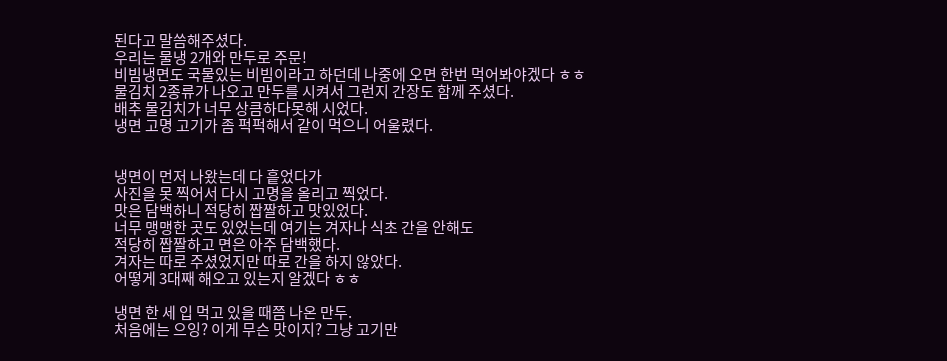된다고 말씀해주셨다.
우리는 물냉 2개와 만두로 주문!
비빔냉면도 국물있는 비빔이라고 하던데 나중에 오면 한번 먹어봐야겠다 ㅎㅎ
물김치 2종류가 나오고 만두를 시켜서 그런지 간장도 함께 주셨다.
배추 물김치가 너무 상큼하다못해 시었다.
냉면 고명 고기가 좀 퍽퍽해서 같이 먹으니 어울렸다.


냉면이 먼저 나왔는데 다 흩었다가
사진을 못 찍어서 다시 고명을 올리고 찍었다.
맛은 담백하니 적당히 짭짤하고 맛있었다.
너무 맹맹한 곳도 있었는데 여기는 겨자나 식초 간을 안해도
적당히 짭짤하고 면은 아주 담백했다.
겨자는 따로 주셨었지만 따로 간을 하지 않았다.
어떻게 3대째 해오고 있는지 알겠다 ㅎㅎ

냉면 한 세 입 먹고 있을 때쯤 나온 만두.
처음에는 으잉? 이게 무슨 맛이지? 그냥 고기만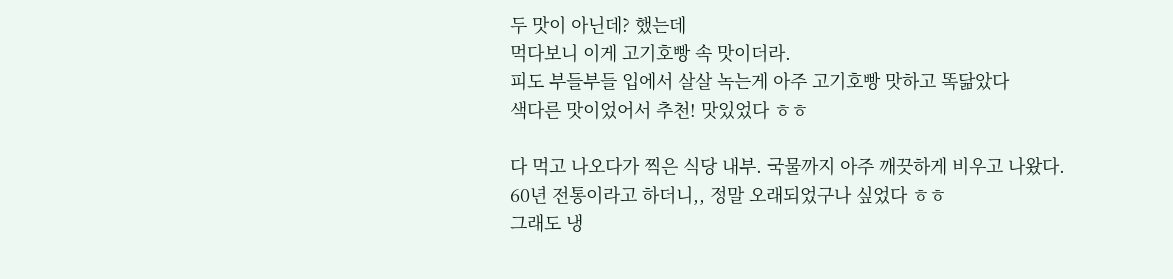두 맛이 아닌데? 했는데
먹다보니 이게 고기호빵 속 맛이더라.
피도 부들부들 입에서 살살 녹는게 아주 고기호빵 맛하고 똑닮았다
색다른 맛이었어서 추천! 맛있었다 ㅎㅎ

다 먹고 나오다가 찍은 식당 내부. 국물까지 아주 깨끗하게 비우고 나왔다.
60년 전통이라고 하더니,, 정말 오래되었구나 싶었다 ㅎㅎ
그래도 냉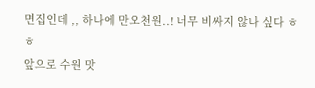면집인데 ,, 하나에 만오천원..! 너무 비싸지 않나 싶다 ㅎㅎ
앞으로 수원 맛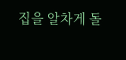집을 알차게 돌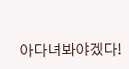아다녀봐야겠다!